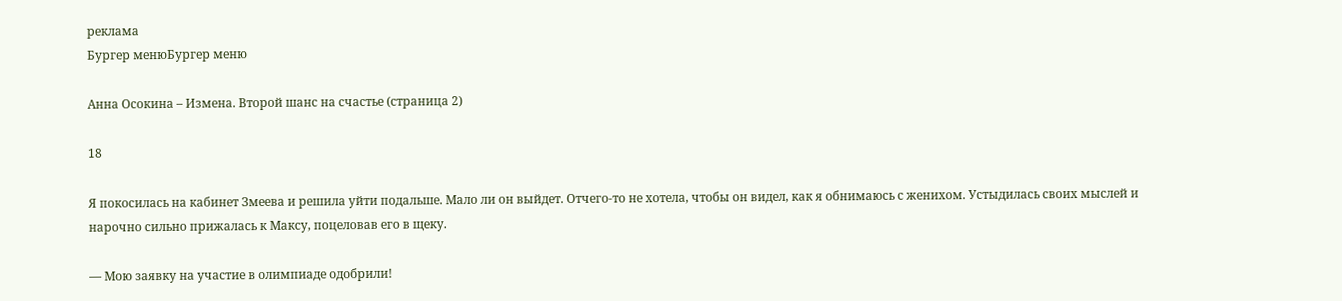реклама
Бургер менюБургер меню

Анна Осокина – Измена. Второй шанс на счастье (страница 2)

18

Я покосилась на кабинет Змеева и решила уйти подальше. Мало ли он выйдет. Отчего-то не хотела, чтобы он видел, как я обнимаюсь с женихом. Устыдилась своих мыслей и нарочно сильно прижалась к Максу, поцеловав его в щеку.

— Мою заявку на участие в олимпиаде одобрили!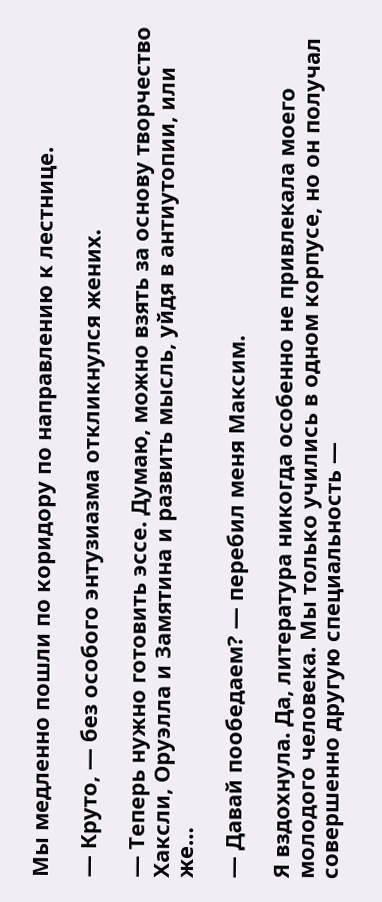Мы медленно пошли по коридору по направлению к лестнице.

— Круто, — без особого энтузиазма откликнулся жених.

— Теперь нужно готовить эссе. Думаю, можно взять за основу творчество Хаксли, Оруэлла и Замятина и развить мысль, уйдя в антиутопии, или же…

— Давай пообедаем? — перебил меня Максим.

Я вздохнула. Да, литература никогда особенно не привлекала моего молодого человека. Мы только учились в одном корпусе, но он получал совершенно другую специальность —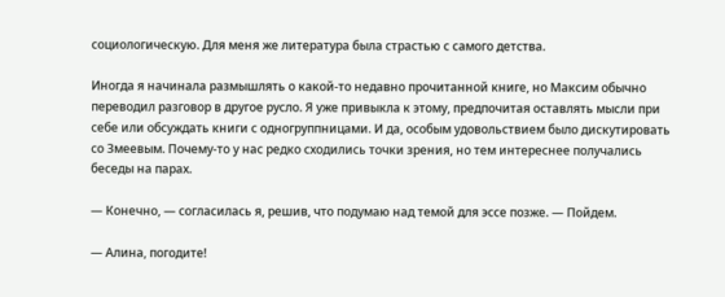социологическую. Для меня же литература была страстью с самого детства.

Иногда я начинала размышлять о какой-то недавно прочитанной книге, но Максим обычно переводил разговор в другое русло. Я уже привыкла к этому, предпочитая оставлять мысли при себе или обсуждать книги с одногруппницами. И да, особым удовольствием было дискутировать со Змеевым. Почему-то у нас редко сходились точки зрения, но тем интереснее получались беседы на парах.

— Конечно, — согласилась я, решив, что подумаю над темой для эссе позже. — Пойдем.

— Алина, погодите!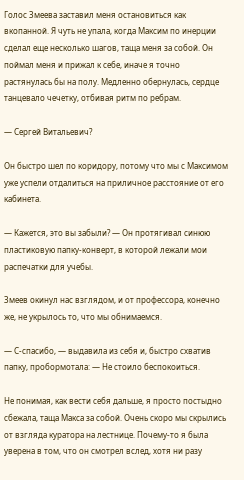Голос Змеева заставил меня остановиться как вкопанной. Я чуть не упала, когда Максим по инерции сделал еще несколько шагов, таща меня за собой. Он поймал меня и прижал к себе, иначе я точно растянулась бы на полу. Медленно обернулась, сердце танцевало чечетку, отбивая ритм по ребрам.

— Сергей Витальевич?

Он быстро шел по коридору, потому что мы с Максимом уже успели отдалиться на приличное расстояние от его кабинета.

— Кажется, это вы забыли? — Он протягивал синюю пластиковую папку-конверт, в которой лежали мои распечатки для учебы.

Змеев окинул нас взглядом, и от профессора, конечно же, не укрылось то, что мы обнимаемся.

— С-спасибо, — выдавила из себя и, быстро схватив папку, пробормотала: — Не стоило беспокоиться.

Не понимая, как вести себя дальше, я просто постыдно сбежала, таща Макса за собой. Очень скоро мы скрылись от взгляда куратора на лестнице. Почему-то я была уверена в том, что он смотрел вслед, хотя ни разу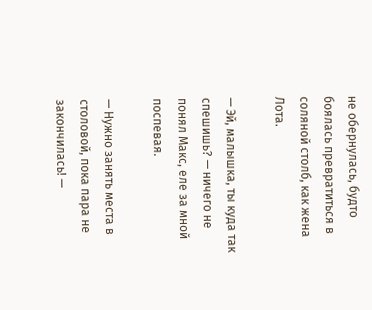не обернулась, будто боялась превратиться в соляной столб, как жена Лота.

— Эй, малышка, ты куда так спешишь? — ничего не понял Макс, еле за мной поспевая.

— Нужно занять места в столовой, пока пара не закончилась! —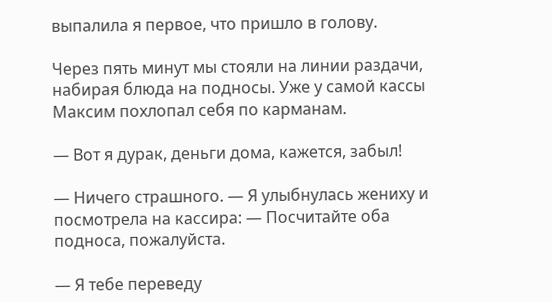выпалила я первое, что пришло в голову.

Через пять минут мы стояли на линии раздачи, набирая блюда на подносы. Уже у самой кассы Максим похлопал себя по карманам.

— Вот я дурак, деньги дома, кажется, забыл!

— Ничего страшного. — Я улыбнулась жениху и посмотрела на кассира: — Посчитайте оба подноса, пожалуйста.

— Я тебе переведу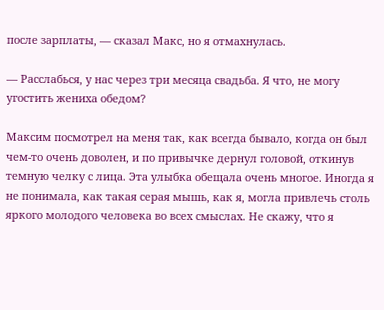после зарплаты, — сказал Макс, но я отмахнулась.

— Расслабься, у нас через три месяца свадьба. Я что, не могу угостить жениха обедом?

Максим посмотрел на меня так, как всегда бывало, когда он был чем-то очень доволен, и по привычке дернул головой, откинув темную челку с лица. Эта улыбка обещала очень многое. Иногда я не понимала, как такая серая мышь, как я, могла привлечь столь яркого молодого человека во всех смыслах. Не скажу, что я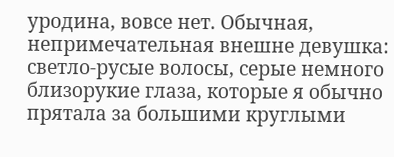уродина, вовсе нет. Обычная, непримечательная внешне девушка: светло-русые волосы, серые немного близорукие глаза, которые я обычно прятала за большими круглыми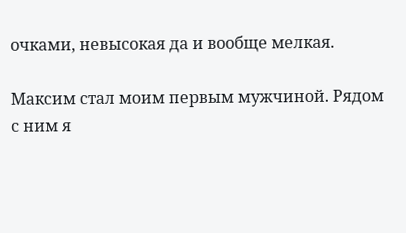очками, невысокая да и вообще мелкая.

Максим стал моим первым мужчиной. Рядом с ним я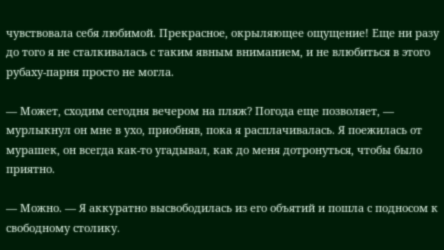чувствовала себя любимой. Прекрасное, окрыляющее ощущение! Еще ни разу до того я не сталкивалась с таким явным вниманием, и не влюбиться в этого рубаху-парня просто не могла.

— Может, сходим сегодня вечером на пляж? Погода еще позволяет, — мурлыкнул он мне в ухо, приобняв, пока я расплачивалась. Я поежилась от мурашек, он всегда как-то угадывал, как до меня дотронуться, чтобы было приятно.

— Можно. — Я аккуратно высвободилась из его объятий и пошла с подносом к свободному столику.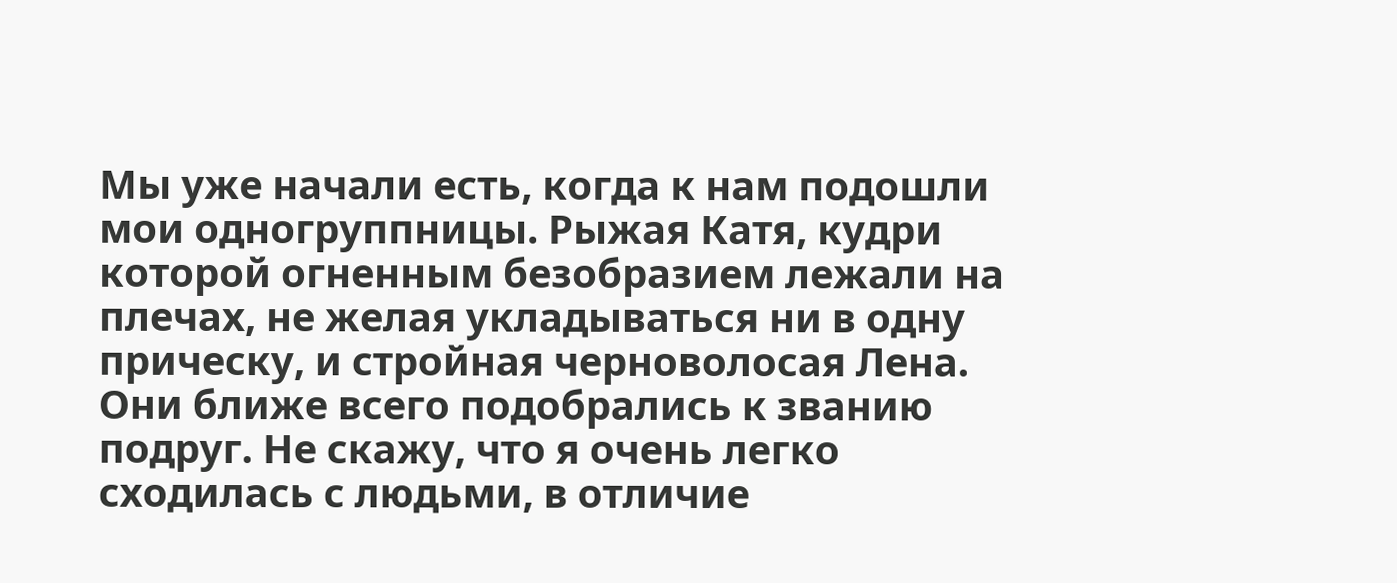Мы уже начали есть, когда к нам подошли мои одногруппницы. Рыжая Катя, кудри которой огненным безобразием лежали на плечах, не желая укладываться ни в одну прическу, и стройная черноволосая Лена. Они ближе всего подобрались к званию подруг. Не скажу, что я очень легко сходилась с людьми, в отличие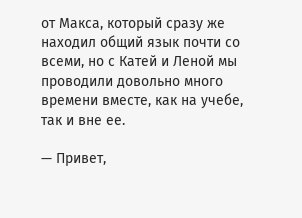от Макса, который сразу же находил общий язык почти со всеми, но с Катей и Леной мы проводили довольно много времени вместе, как на учебе, так и вне ее.

— Привет,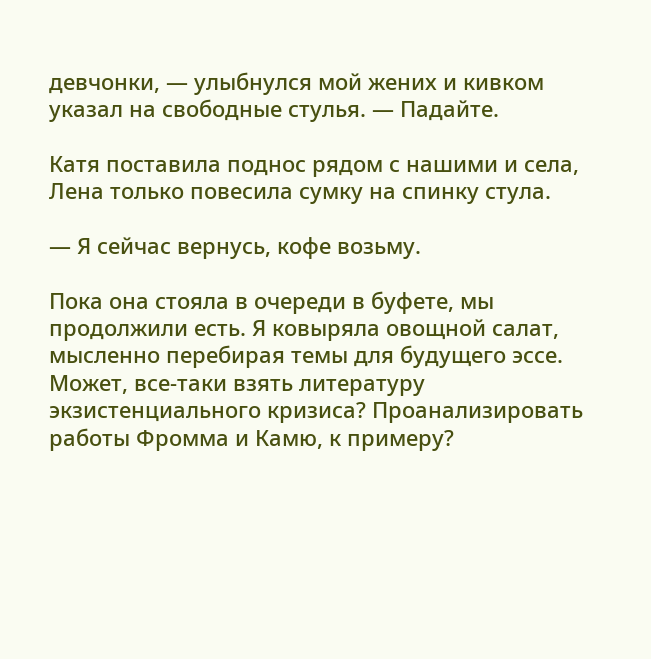девчонки, — улыбнулся мой жених и кивком указал на свободные стулья. — Падайте.

Катя поставила поднос рядом с нашими и села, Лена только повесила сумку на спинку стула.

— Я сейчас вернусь, кофе возьму.

Пока она стояла в очереди в буфете, мы продолжили есть. Я ковыряла овощной салат, мысленно перебирая темы для будущего эссе. Может, все-таки взять литературу экзистенциального кризиса? Проанализировать работы Фромма и Камю, к примеру?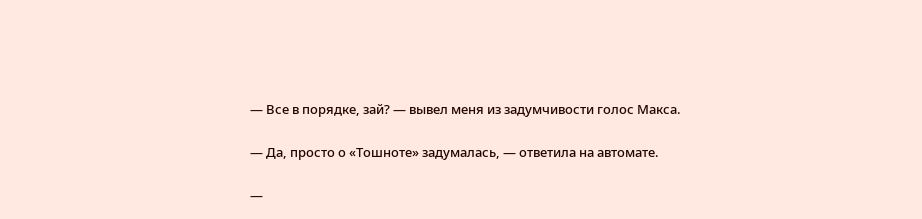— Все в порядке, зай? — вывел меня из задумчивости голос Макса.

— Да, просто о «Тошноте» задумалась, — ответила на автомате.

—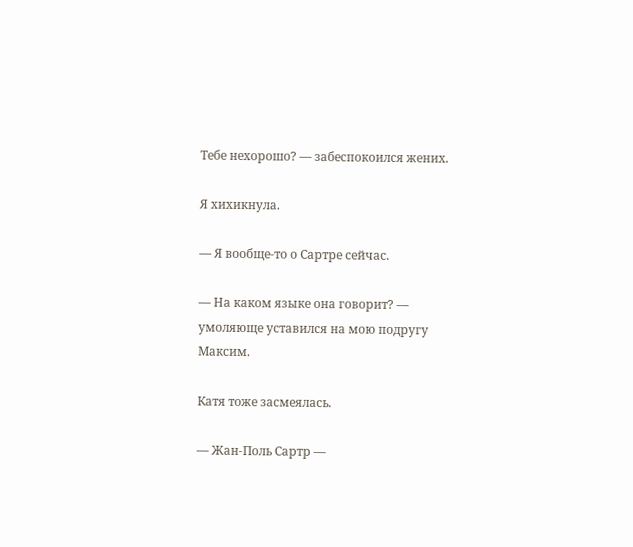Тебе нехорошо? — забеспокоился жених.

Я хихикнула.

— Я вообще-то о Сартре сейчас.

— На каком языке она говорит? — умоляюще уставился на мою подругу Максим.

Катя тоже засмеялась.

— Жан-Поль Сартр —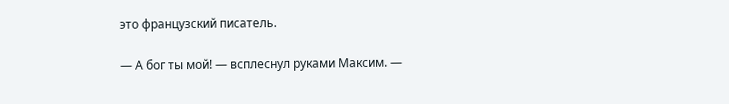это французский писатель.

— А бог ты мой! — всплеснул руками Максим. —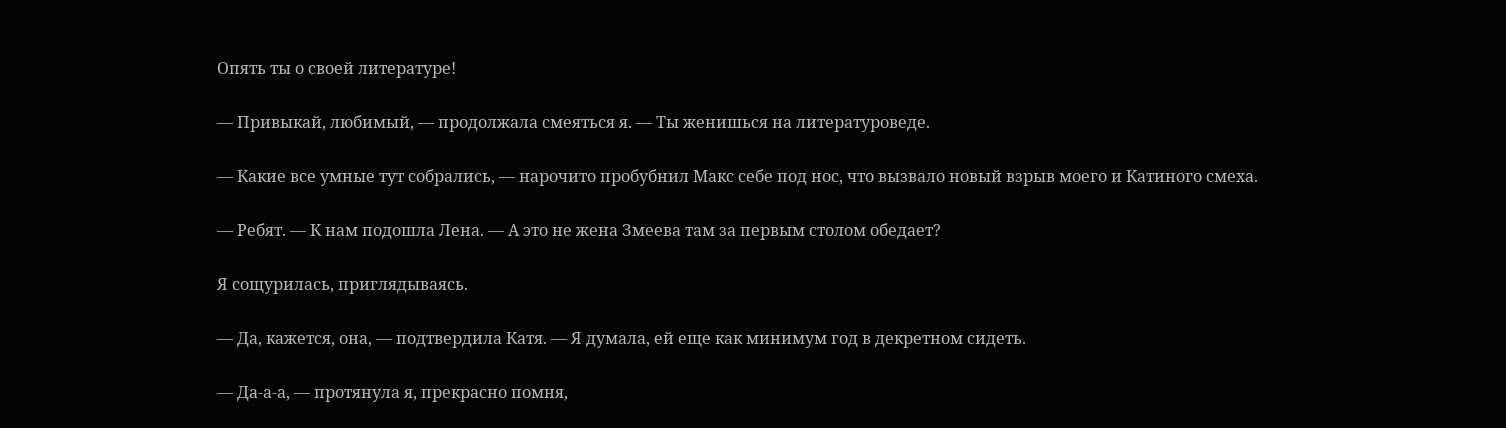Опять ты о своей литературе!

— Привыкай, любимый, — продолжала смеяться я. — Ты женишься на литературоведе.

— Какие все умные тут собрались, — нарочито пробубнил Макс себе под нос, что вызвало новый взрыв моего и Катиного смеха.

— Ребят. — К нам подошла Лена. — А это не жена Змеева там за первым столом обедает?

Я сощурилась, приглядываясь.

— Да, кажется, она, — подтвердила Катя. — Я думала, ей еще как минимум год в декретном сидеть.

— Да-а-а, — протянула я, прекрасно помня,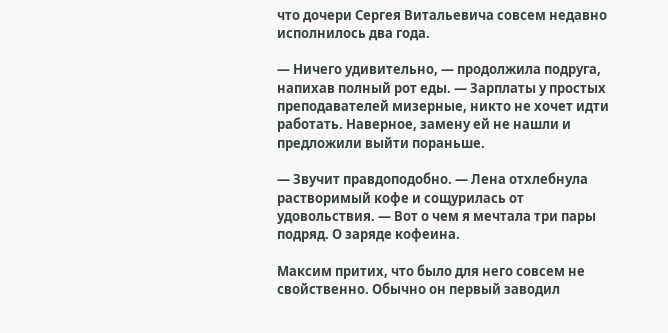что дочери Сергея Витальевича совсем недавно исполнилось два года.

— Ничего удивительно, — продолжила подруга, напихав полный рот еды. — Зарплаты у простых преподавателей мизерные, никто не хочет идти работать. Наверное, замену ей не нашли и предложили выйти пораньше.

— Звучит правдоподобно. — Лена отхлебнула растворимый кофе и сощурилась от удовольствия. — Вот о чем я мечтала три пары подряд. О заряде кофеина.

Максим притих, что было для него совсем не свойственно. Обычно он первый заводил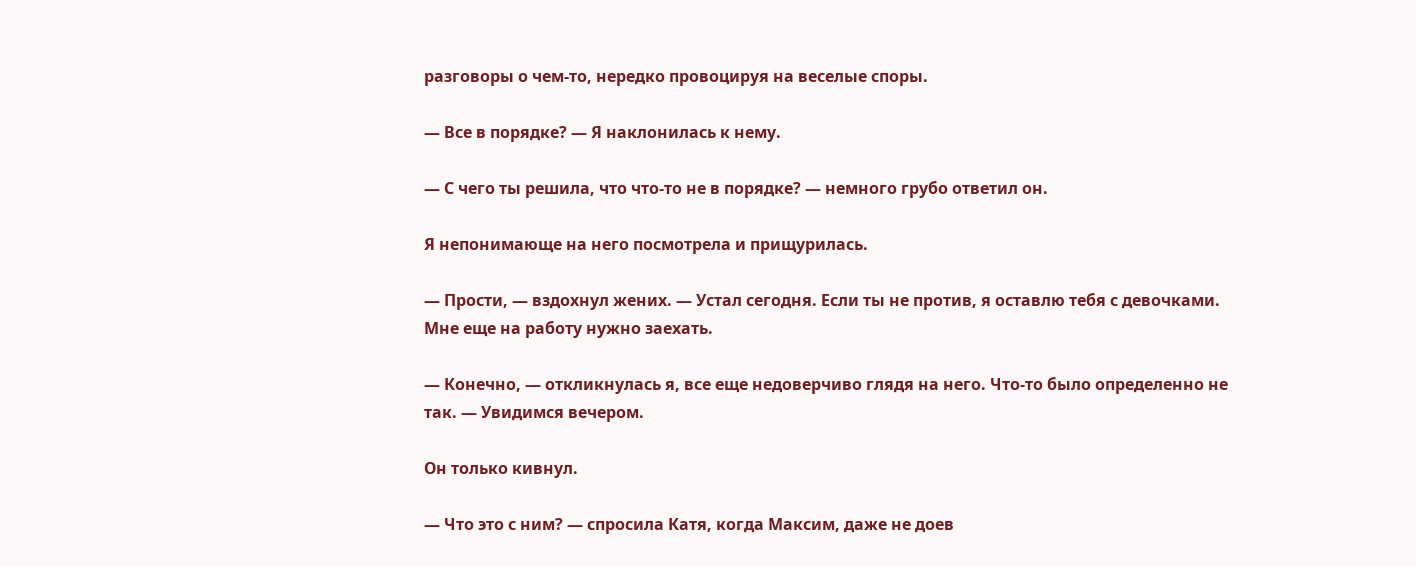разговоры о чем-то, нередко провоцируя на веселые споры.

— Все в порядке? — Я наклонилась к нему.

— С чего ты решила, что что-то не в порядке? — немного грубо ответил он.

Я непонимающе на него посмотрела и прищурилась.

— Прости, — вздохнул жених. — Устал сегодня. Если ты не против, я оставлю тебя с девочками. Мне еще на работу нужно заехать.

— Конечно, — откликнулась я, все еще недоверчиво глядя на него. Что-то было определенно не так. — Увидимся вечером.

Он только кивнул.

— Что это с ним? — спросила Катя, когда Максим, даже не доев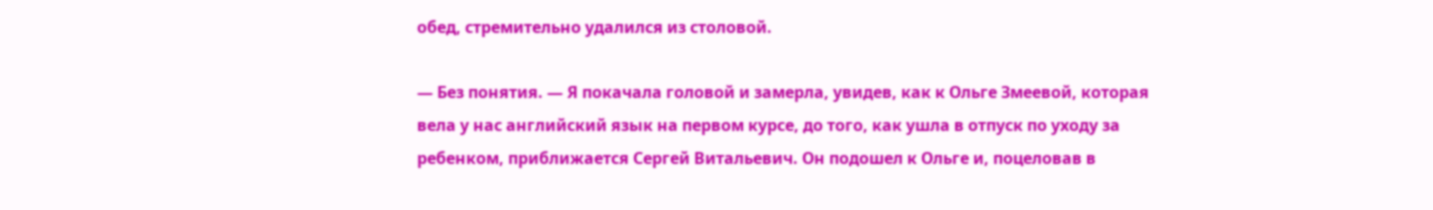обед, стремительно удалился из столовой.

— Без понятия. — Я покачала головой и замерла, увидев, как к Ольге Змеевой, которая вела у нас английский язык на первом курсе, до того, как ушла в отпуск по уходу за ребенком, приближается Сергей Витальевич. Он подошел к Ольге и, поцеловав в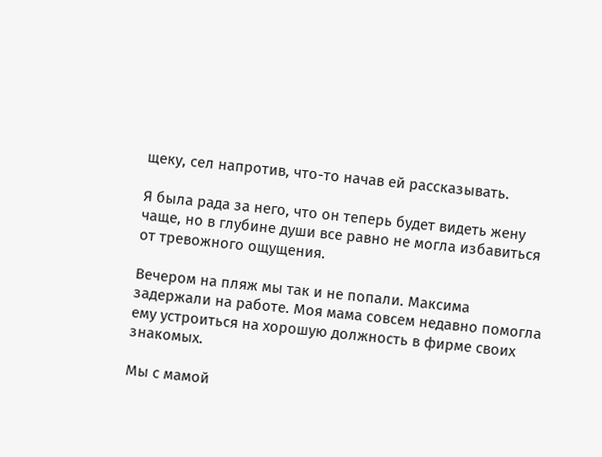щеку, сел напротив, что-то начав ей рассказывать.

Я была рада за него, что он теперь будет видеть жену чаще, но в глубине души все равно не могла избавиться от тревожного ощущения.

Вечером на пляж мы так и не попали. Максима задержали на работе. Моя мама совсем недавно помогла ему устроиться на хорошую должность в фирме своих знакомых.

Мы с мамой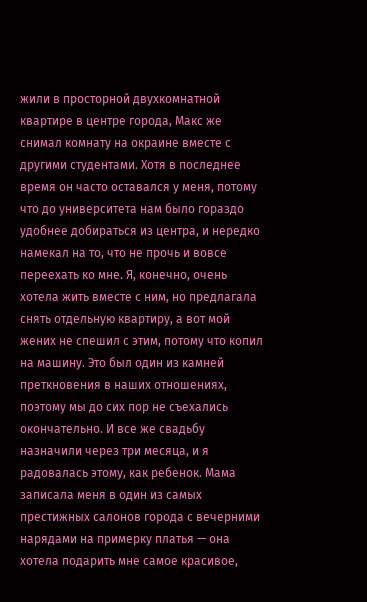жили в просторной двухкомнатной квартире в центре города, Макс же снимал комнату на окраине вместе с другими студентами. Хотя в последнее время он часто оставался у меня, потому что до университета нам было гораздо удобнее добираться из центра, и нередко намекал на то, что не прочь и вовсе переехать ко мне. Я, конечно, очень хотела жить вместе с ним, но предлагала снять отдельную квартиру, а вот мой жених не спешил с этим, потому что копил на машину. Это был один из камней преткновения в наших отношениях, поэтому мы до сих пор не съехались окончательно. И все же свадьбу назначили через три месяца, и я радовалась этому, как ребенок. Мама записала меня в один из самых престижных салонов города с вечерними нарядами на примерку платья — она хотела подарить мне самое красивое,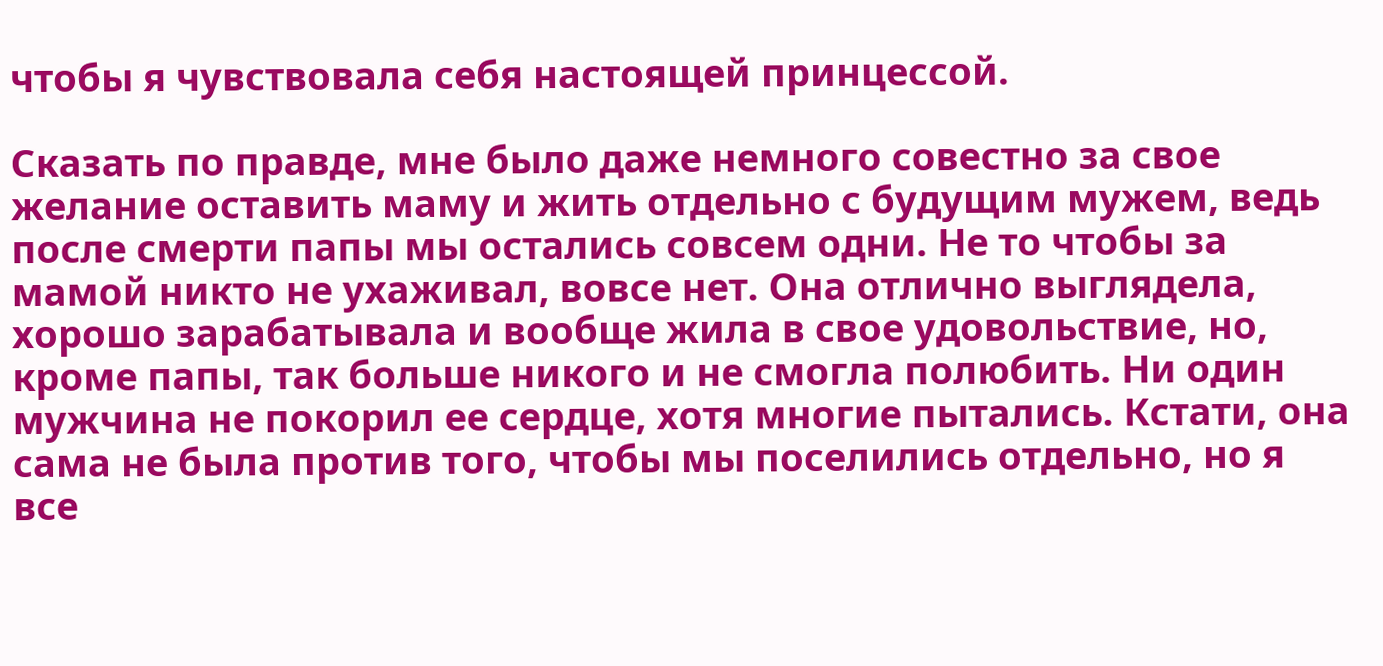чтобы я чувствовала себя настоящей принцессой.

Сказать по правде, мне было даже немного совестно за свое желание оставить маму и жить отдельно с будущим мужем, ведь после смерти папы мы остались совсем одни. Не то чтобы за мамой никто не ухаживал, вовсе нет. Она отлично выглядела, хорошо зарабатывала и вообще жила в свое удовольствие, но, кроме папы, так больше никого и не смогла полюбить. Ни один мужчина не покорил ее сердце, хотя многие пытались. Кстати, она сама не была против того, чтобы мы поселились отдельно, но я все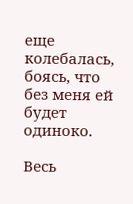еще колебалась, боясь, что без меня ей будет одиноко.

Весь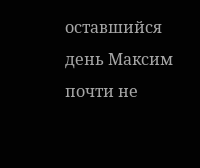оставшийся день Максим почти не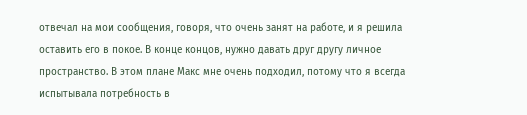отвечал на мои сообщения, говоря, что очень занят на работе, и я решила оставить его в покое. В конце концов, нужно давать друг другу личное пространство. В этом плане Макс мне очень подходил, потому что я всегда испытывала потребность в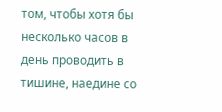том, чтобы хотя бы несколько часов в день проводить в тишине, наедине со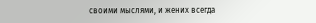своими мыслями, и жених всегда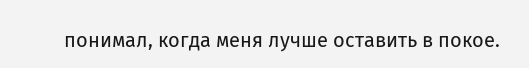понимал, когда меня лучше оставить в покое.